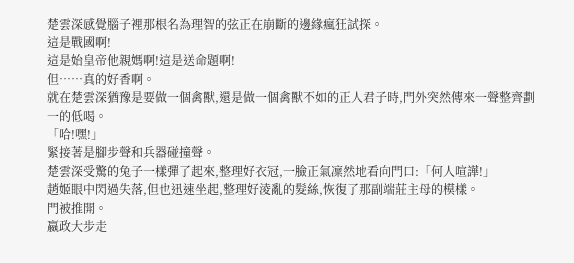楚雲深感覺腦子裡那根名為理智的弦正在崩斷的邊緣瘋狂試探。
這是戰國啊!
這是始皇帝他親媽啊!這是送命題啊!
但……真的好香啊。
就在楚雲深猶豫是要做一個禽獸,還是做一個禽獸不如的正人君子時,門外突然傳來一聲整齊劃一的低喝。
「哈!嘿!」
緊接著是腳步聲和兵器碰撞聲。
楚雲深受驚的兔子一樣彈了起來,整理好衣冠,一臉正氣凜然地看向門口:「何人喧譁!」
趙姬眼中閃過失落,但也迅速坐起,整理好淩亂的髮絲,恢復了那副端莊主母的模樣。
門被推開。
嬴政大步走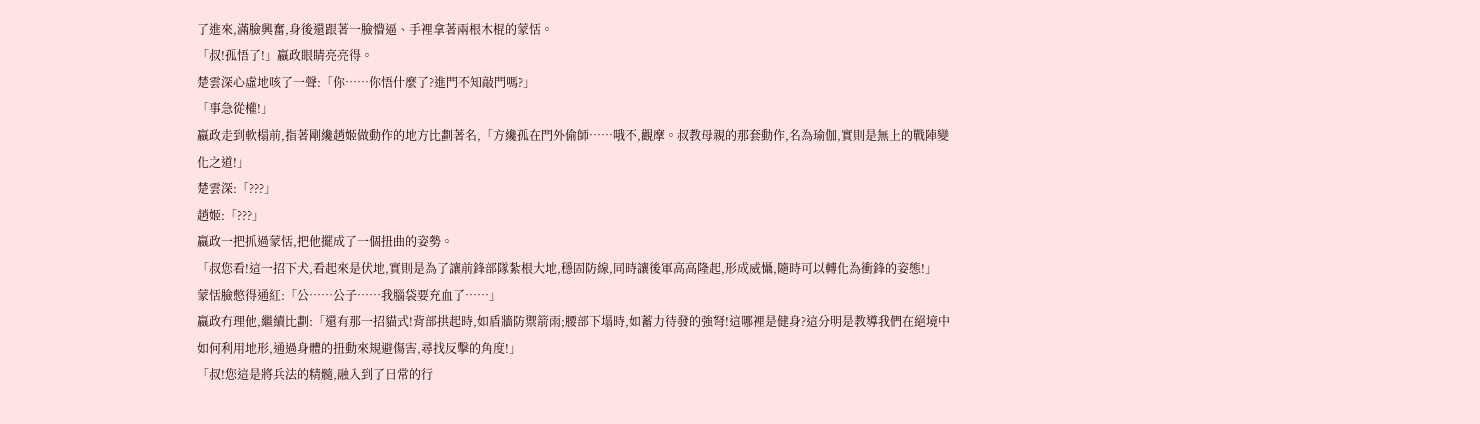了進來,滿臉興奮,身後還跟著一臉懵逼、手裡拿著兩根木棍的蒙恬。
「叔!孤悟了!」嬴政眼睛亮亮得。
楚雲深心虛地咳了一聲:「你……你悟什麼了?進門不知敲門嗎?」
「事急從權!」
嬴政走到軟榻前,指著剛纔趙姬做動作的地方比劃著名,「方纔孤在門外偷師……哦不,觀摩。叔教母親的那套動作,名為瑜伽,實則是無上的戰陣變化之道!」
楚雲深:「???」
趙姬:「???」
嬴政一把抓過蒙恬,把他擺成了一個扭曲的姿勢。
「叔您看!這一招下犬,看起來是伏地,實則是為了讓前鋒部隊紮根大地,穩固防線,同時讓後軍高高隆起,形成威懾,隨時可以轉化為衝鋒的姿態!」
蒙恬臉憋得通紅:「公……公子……我腦袋要充血了……」
嬴政冇理他,繼續比劃:「還有那一招貓式!背部拱起時,如盾牆防禦箭雨;腰部下塌時,如蓄力待發的強弩!這哪裡是健身?這分明是教導我們在絕境中如何利用地形,通過身體的扭動來規避傷害,尋找反擊的角度!」
「叔!您這是將兵法的精髓,融入到了日常的行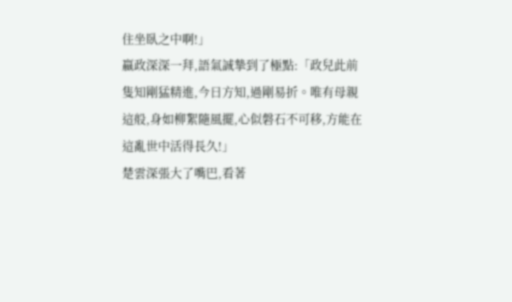住坐臥之中啊!」
嬴政深深一拜,語氣誠摯到了極點:「政兒此前隻知剛猛精進,今日方知,過剛易折。唯有母親這般,身如柳絮隨風擺,心似磐石不可移,方能在這亂世中活得長久!」
楚雲深張大了嘴巴,看著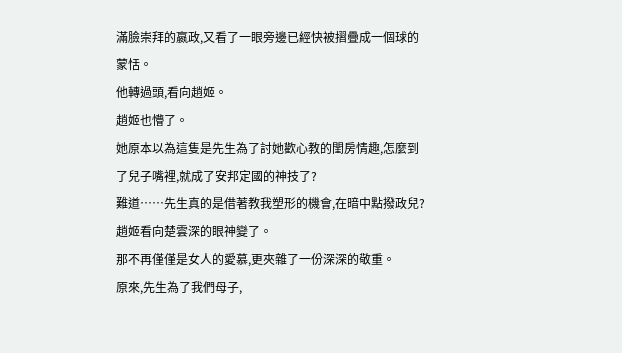滿臉崇拜的嬴政,又看了一眼旁邊已經快被摺疊成一個球的蒙恬。
他轉過頭,看向趙姬。
趙姬也懵了。
她原本以為這隻是先生為了討她歡心教的閨房情趣,怎麼到了兒子嘴裡,就成了安邦定國的神技了?
難道……先生真的是借著教我塑形的機會,在暗中點撥政兒?
趙姬看向楚雲深的眼神變了。
那不再僅僅是女人的愛慕,更夾雜了一份深深的敬重。
原來,先生為了我們母子,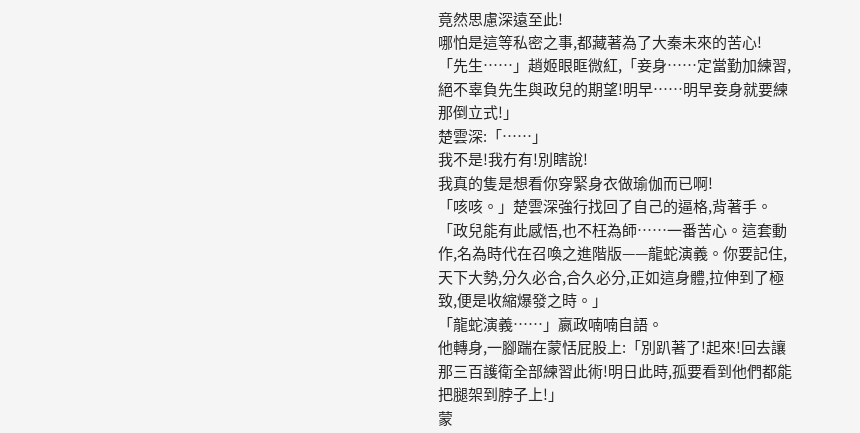竟然思慮深遠至此!
哪怕是這等私密之事,都藏著為了大秦未來的苦心!
「先生……」趙姬眼眶微紅,「妾身……定當勤加練習,絕不辜負先生與政兒的期望!明早……明早妾身就要練那倒立式!」
楚雲深:「……」
我不是!我冇有!別瞎說!
我真的隻是想看你穿緊身衣做瑜伽而已啊!
「咳咳。」楚雲深強行找回了自己的逼格,背著手。
「政兒能有此感悟,也不枉為師……一番苦心。這套動作,名為時代在召喚之進階版——龍蛇演義。你要記住,天下大勢,分久必合,合久必分,正如這身體,拉伸到了極致,便是收縮爆發之時。」
「龍蛇演義……」嬴政喃喃自語。
他轉身,一腳踹在蒙恬屁股上:「別趴著了!起來!回去讓那三百護衛全部練習此術!明日此時,孤要看到他們都能把腿架到脖子上!」
蒙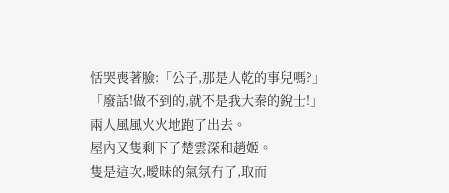恬哭喪著臉:「公子,那是人乾的事兒嗎?」
「廢話!做不到的,就不是我大秦的銳士!」
兩人風風火火地跑了出去。
屋內又隻剩下了楚雲深和趙姬。
隻是這次,曖昧的氣氛冇了,取而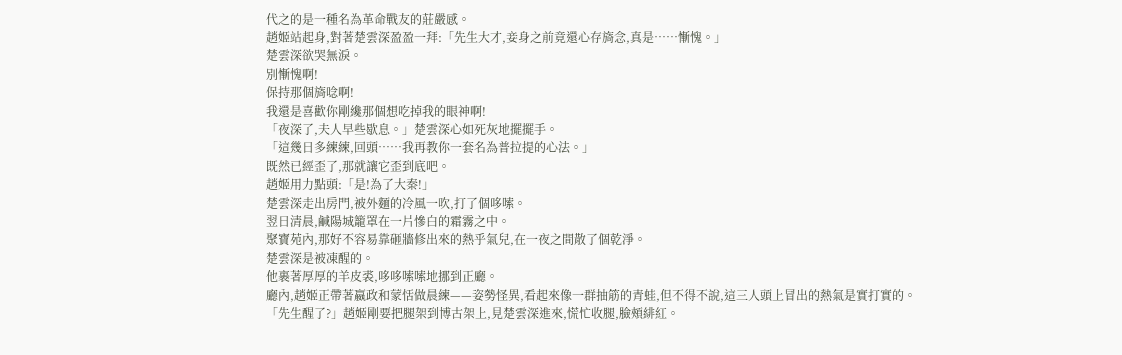代之的是一種名為革命戰友的莊嚴感。
趙姬站起身,對著楚雲深盈盈一拜:「先生大才,妾身之前竟還心存旖念,真是……慚愧。」
楚雲深欲哭無淚。
別慚愧啊!
保持那個旖唸啊!
我還是喜歡你剛纔那個想吃掉我的眼神啊!
「夜深了,夫人早些歇息。」楚雲深心如死灰地擺擺手。
「這幾日多練練,回頭……我再教你一套名為普拉提的心法。」
既然已經歪了,那就讓它歪到底吧。
趙姬用力點頭:「是!為了大秦!」
楚雲深走出房門,被外麵的冷風一吹,打了個哆嗦。
翌日清晨,鹹陽城籠罩在一片慘白的霜霧之中。
聚寶苑內,那好不容易靠砸牆修出來的熱乎氣兒,在一夜之間散了個乾淨。
楚雲深是被凍醒的。
他裹著厚厚的羊皮裘,哆哆嗦嗦地挪到正廳。
廳內,趙姬正帶著嬴政和蒙恬做晨練——姿勢怪異,看起來像一群抽筋的青蛙,但不得不說,這三人頭上冒出的熱氣是實打實的。
「先生醒了?」趙姬剛要把腿架到博古架上,見楚雲深進來,慌忙收腿,臉頰緋紅。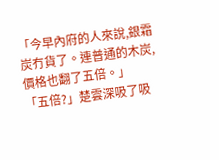「今早內府的人來說,銀霜炭冇貨了。連普通的木炭,價格也翻了五倍。」
「五倍?」楚雲深吸了吸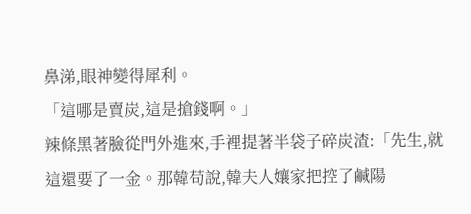鼻涕,眼神變得犀利。
「這哪是賣炭,這是搶錢啊。」
辣條黑著臉從門外進來,手裡提著半袋子碎炭渣:「先生,就這還要了一金。那韓苟說,韓夫人孃家把控了鹹陽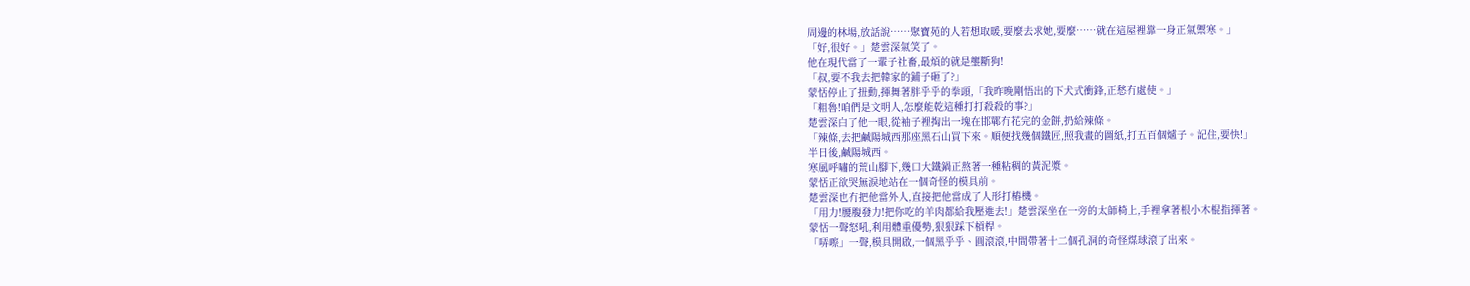周邊的林場,放話說……聚寶苑的人若想取暖,要麼去求她,要麼……就在這屋裡靠一身正氣禦寒。」
「好,很好。」楚雲深氣笑了。
他在現代當了一輩子社畜,最煩的就是壟斷狗!
「叔,要不我去把韓家的鋪子砸了?」
蒙恬停止了扭動,揮舞著胖乎乎的拳頭,「我昨晚剛悟出的下犬式衝鋒,正愁冇處使。」
「粗魯!咱們是文明人,怎麼能乾這種打打殺殺的事?」
楚雲深白了他一眼,從袖子裡掏出一塊在邯鄲冇花完的金餅,扔給辣條。
「辣條,去把鹹陽城西那座黑石山買下來。順便找幾個鐵匠,照我畫的圖紙,打五百個爐子。記住,要快!」
半日後,鹹陽城西。
寒風呼嘯的荒山腳下,幾口大鐵鍋正熬著一種粘稠的黃泥漿。
蒙恬正欲哭無淚地站在一個奇怪的模具前。
楚雲深也冇把他當外人,直接把他當成了人形打樁機。
「用力!腰腹發力!把你吃的羊肉都給我壓進去!」楚雲深坐在一旁的太師椅上,手裡拿著根小木棍指揮著。
蒙恬一聲怒吼,利用體重優勢,狠狠踩下槓桿。
「哢嚓」一聲,模具開啟,一個黑乎乎、圓滾滾,中間帶著十二個孔洞的奇怪煤球滾了出來。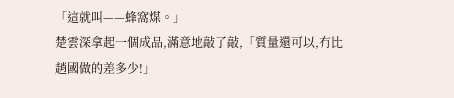「這就叫——蜂窩煤。」
楚雲深拿起一個成品,滿意地敲了敲,「質量還可以,冇比趙國做的差多少!」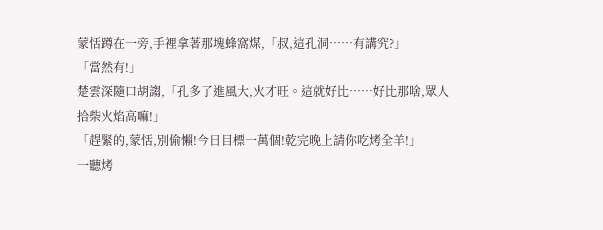蒙恬蹲在一旁,手裡拿著那塊蜂窩煤,「叔,這孔洞……有講究?」
「當然有!」
楚雲深隨口胡謅,「孔多了進風大,火才旺。這就好比……好比那啥,眾人拾柴火焰高嘛!」
「趕緊的,蒙恬,別偷懶!今日目標一萬個!乾完晚上請你吃烤全羊!」
一聽烤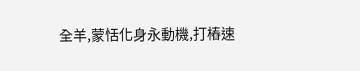全羊,蒙恬化身永動機,打樁速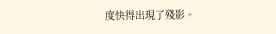度快得出現了殘影。